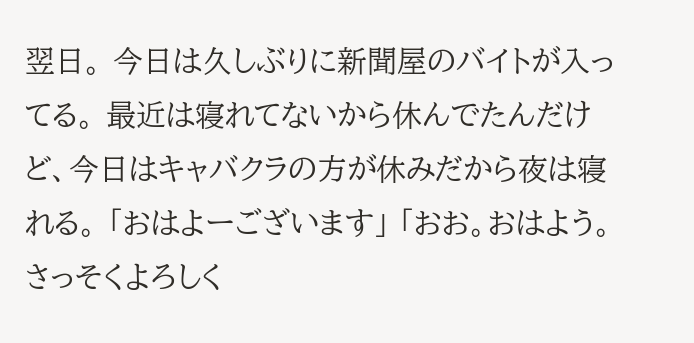翌日。 今日は久しぶりに新聞屋のバイトが入ってる。 最近は寝れてないから休んでたんだけど、今日はキャバクラの方が休みだから夜は寝れる。 「おはよーございます」 「おお。おはよう。 さっそくよろしく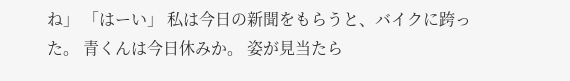ね」 「はーい」 私は今日の新聞をもらうと、バイクに跨った。 青くんは今日休みか。 姿が見当たら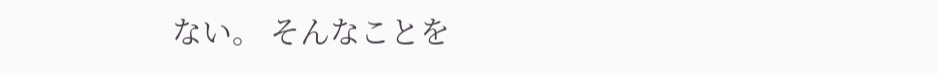ない。 そんなことを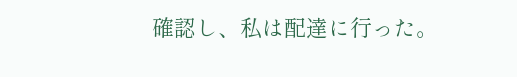確認し、私は配達に行った。